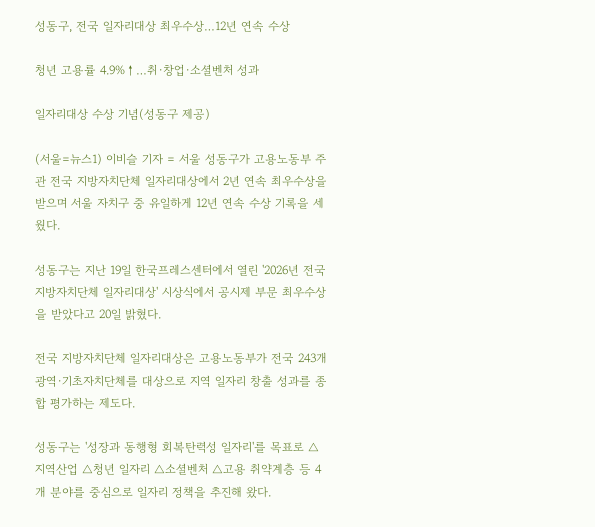성동구, 전국 일자리대상 최우수상…12년 연속 수상

청년 고용률 4.9%↑…취·창업·소셜벤처 성과

일자리대상 수상 기념(성동구 제공)

(서울=뉴스1) 이비슬 기자 = 서울 성동구가 고용노동부 주관 전국 지방자치단체 일자리대상에서 2년 연속 최우수상을 받으며 서울 자치구 중 유일하게 12년 연속 수상 기록을 세웠다.

성동구는 지난 19일 한국프레스센터에서 열린 '2026년 전국 지방자치단체 일자리대상' 시상식에서 공시제 부문 최우수상을 받았다고 20일 밝혔다.

전국 지방자치단체 일자리대상은 고용노동부가 전국 243개 광역·기초자치단체를 대상으로 지역 일자리 창출 성과를 종합 평가하는 제도다.

성동구는 '성장과 동행형 회복탄력성 일자리'를 목표로 △지역산업 △청년 일자리 △소셜벤처 △고용 취약계층 등 4개 분야를 중심으로 일자리 정책을 추진해 왔다.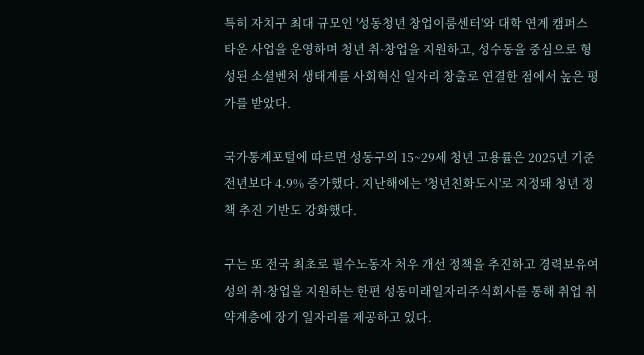특히 자치구 최대 규모인 '성동청년 창업이룸센터'와 대학 연계 캠퍼스타운 사업을 운영하며 청년 취·창업을 지원하고, 성수동을 중심으로 형성된 소셜벤처 생태계를 사회혁신 일자리 창출로 연결한 점에서 높은 평가를 받았다.

국가통계포털에 따르면 성동구의 15~29세 청년 고용률은 2025년 기준 전년보다 4.9% 증가했다. 지난해에는 '청년친화도시'로 지정돼 청년 정책 추진 기반도 강화했다.

구는 또 전국 최초로 필수노동자 처우 개선 정책을 추진하고 경력보유여성의 취·창업을 지원하는 한편 성동미래일자리주식회사를 통해 취업 취약계층에 장기 일자리를 제공하고 있다.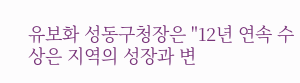유보화 성동구청장은 "12년 연속 수상은 지역의 성장과 변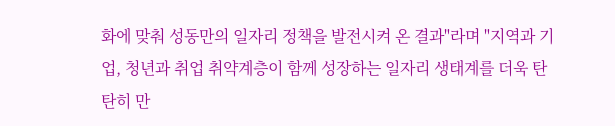화에 맞춰 성동만의 일자리 정책을 발전시켜 온 결과"라며 "지역과 기업, 청년과 취업 취약계층이 함께 성장하는 일자리 생태계를 더욱 탄탄히 만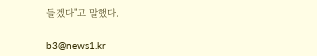들겠다"고 말했다.

b3@news1.kr